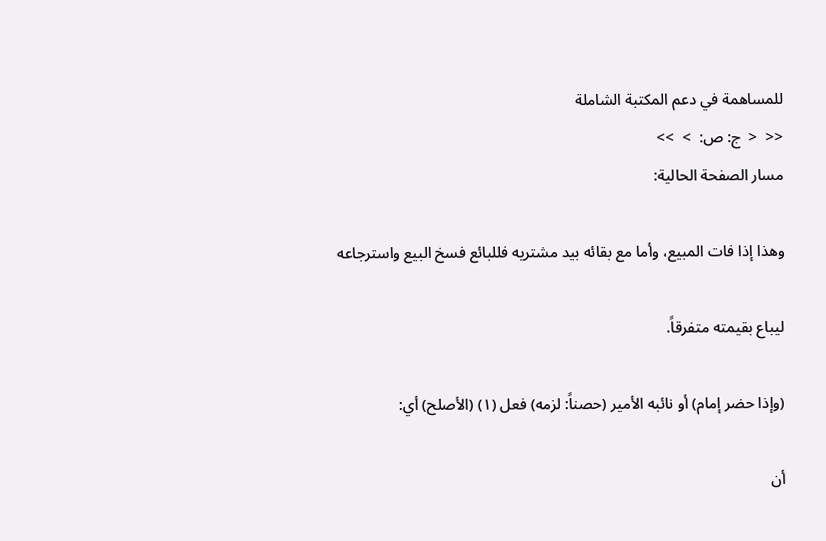للمساهمة في دعم المكتبة الشاملة
<<  <  ج: ص:  >  >>
مسار الصفحة الحالية:

وهذا إذا فات المبيع، وأما مع بقائه بيد مشتريه فللبائع فسخ البيع واسترجاعه

ليباع بقيمته متفرقاً.

(وإذا حضر إمام) أو نائبه الأمير (حصناً: لزمه) فعل (١) (الأصلح) أي:

أن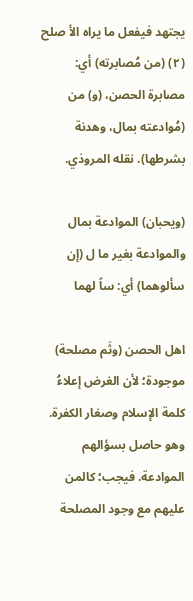يجتهد فيفعل ما يراه الأ صلح (٢) (من مُصابرته) أي: مصابرة الحصن، (و) من (مُوادعته بمال، وهدنة بشرطها). نقله المروذي.

(ويحبان) الموادعة بمال والموادعة بغير ما ل (إن سألوهما) أي: ساً لهما

اهل الحصن (وثَم مصلحة) موجودة؛ لأن الغرض إعلاءُ كلمة الإسلام وصغار الكفرة. وهو حاصل بسؤالهم الموادعة. فيجب؛ كالمن عليهم مع وجود المصلحة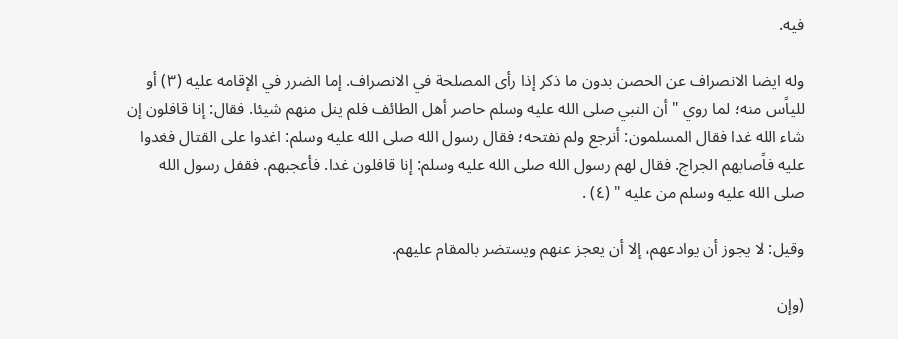فيه.

وله ايضا الانصراف عن الحصن بدون ما ذكر إذا رأى المصلحة في الانصراف. إما الضرر في الإقامه عليه (٣) أو للياًس منه؛ لما روي " أن النبي صلى الله عليه وسلم حاصر أهل الطائف فلم ينل منهم شيئا. فقال: إنا قافلون إن شاء الله غدا فقال المسلمون: أنرجع ولم نفتحه؛ فقال رسول الله صلى الله عليه وسلم: اغدوا على القتال فغدوا عليه فاًصابهم الجراج. فقال لهم رسول الله صلى الله عليه وسلم: إنا قافلون غدا. فأعجبهم. فقفل رسول الله صلى الله عليه وسلم من عليه " (٤) .

وقيل: لا يجوز أن يوادعهم، إلا أن يعجز عنهم ويستضر بالمقام عليهم.

(وإن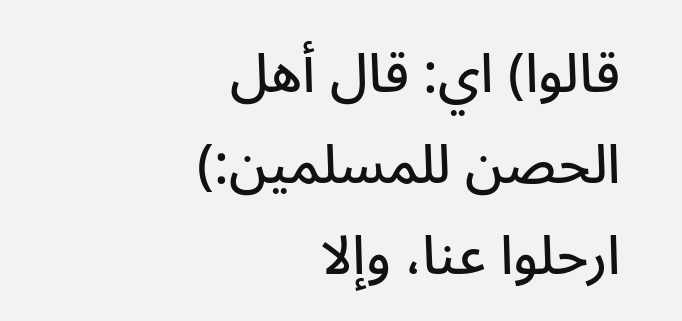قالوا) اي: قال أهل الحصن للمسلمين:) ارحلوا عنا، وإلا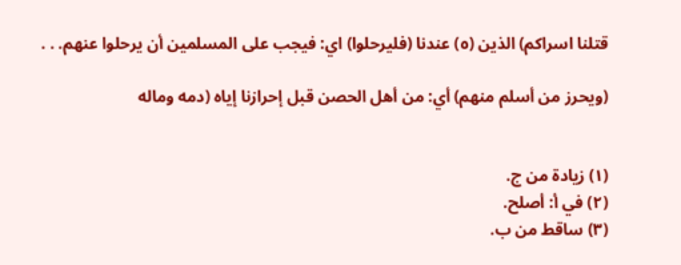قتلنا اسراكم) الذين (٥) عندنا (فليرحلوا) اي: فيجب على المسلمين أن يرحلوا عنهم. . .

(ويحرز من أسلم منهم) أي: من أهل الحصن قبل إحرازنا إياه (دمه وماله


(١) زيادة من ج.
(٢) في أ: أصلح.
(٣) ساقط من ب.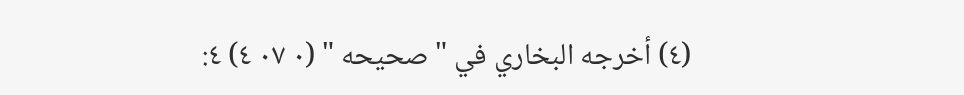(٤) أخرجه البخاري في " صحيحه " (٠ ٠٧ ٤) ٤: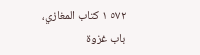٥٧٢ ١ كتاب المغازي، باب غزوة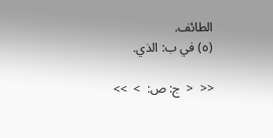الطائف.
(٥) في ب: الذي.

<<  <  ج: ص:  >  >>